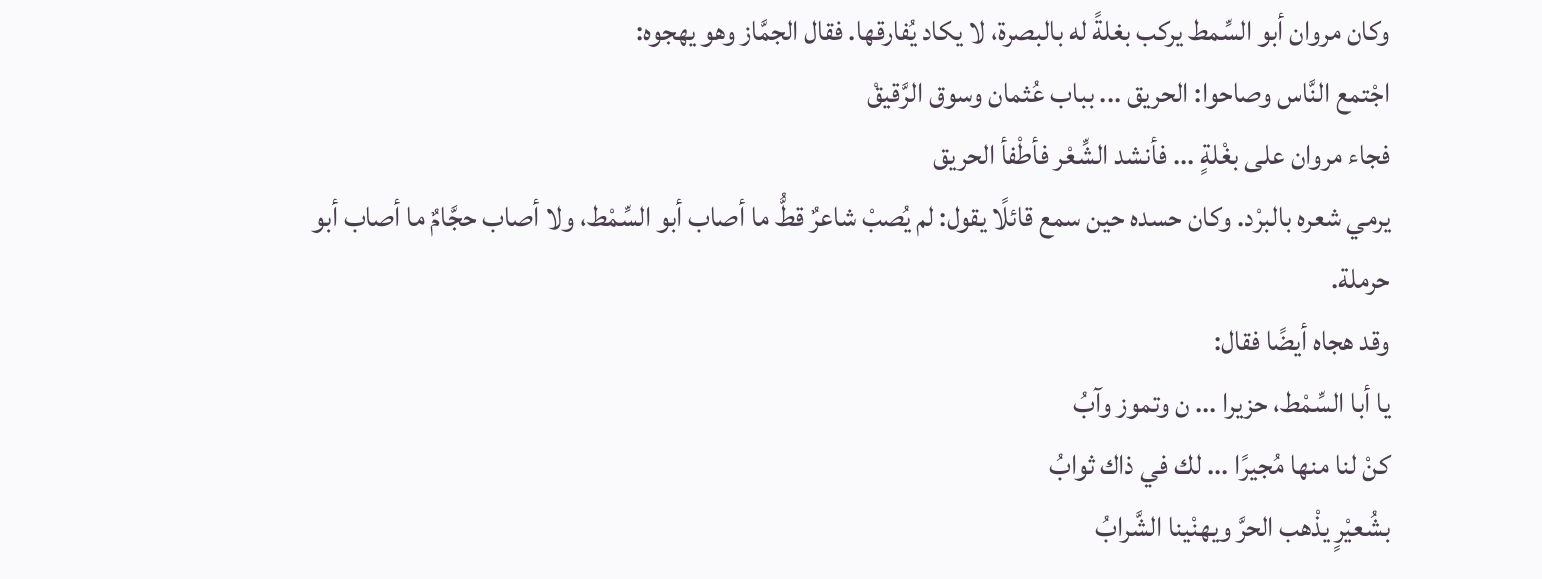وكان مروان أبو السِّمط يركب بغلةً له بالبصرة، لا يكاد يُفارقها. فقال الجمَّاز وهو يهجوه:
اجْتمع النَّاس وصاحوا: الحريق ... بباب عُثمان وسوق الرَّقيقْ
فجاء مروان على بغْلةٍ ... فأنشد الشِّعْر فأطْفأ الحريق
يرمي شعره بالبرْد. وكان حسده حين سمع قائلًا يقول: لم يُصبْ شاعرٌ قطُّ ما أصاب أبو السِّمْط، ولا أصاب حجَّامٌ ما أصاب أبو حرملة.
وقد هجاه أيضًا فقال:
يا أبا السِّمْط، حزيرا ... ن وتموز وآبُ
كنْ لنا منها مُجيرًا ... لك في ذاك ثوابُ
بشُعيْرٍ يذْهب الحرَّ ويهنْينا الشَّرابُ